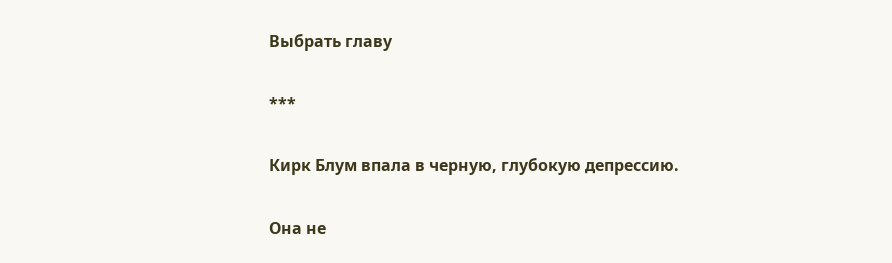Выбрать главу

***

Кирк Блум впала в черную, глубокую депрессию.

Она не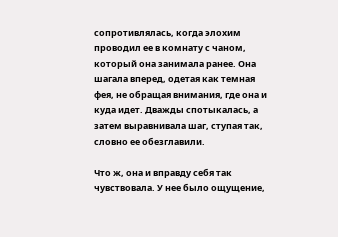сопротивлялась, когда элохим проводил ее в комнату с чаном, который она занимала ранее. Она шагала вперед, одетая как темная фея, не обращая внимания, где она и куда идет. Дважды спотыкалась, а затем выравнивала шаг, ступая так, словно ее обезглавили.

Что ж, она и вправду себя так чувствовала. У нее было ощущение,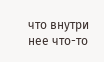что внутри нее что-то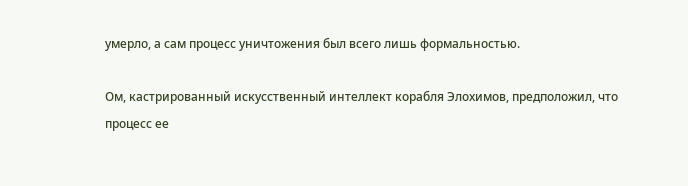умерло, а сам процесс уничтожения был всего лишь формальностью.

Ом, кастрированный искусственный интеллект корабля Элохимов, предположил, что процесс ее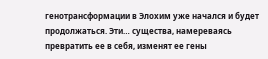генотрансформации в Элохим уже начался и будет продолжаться. Эти… существа, намереваясь превратить ее в себя, изменят ее гены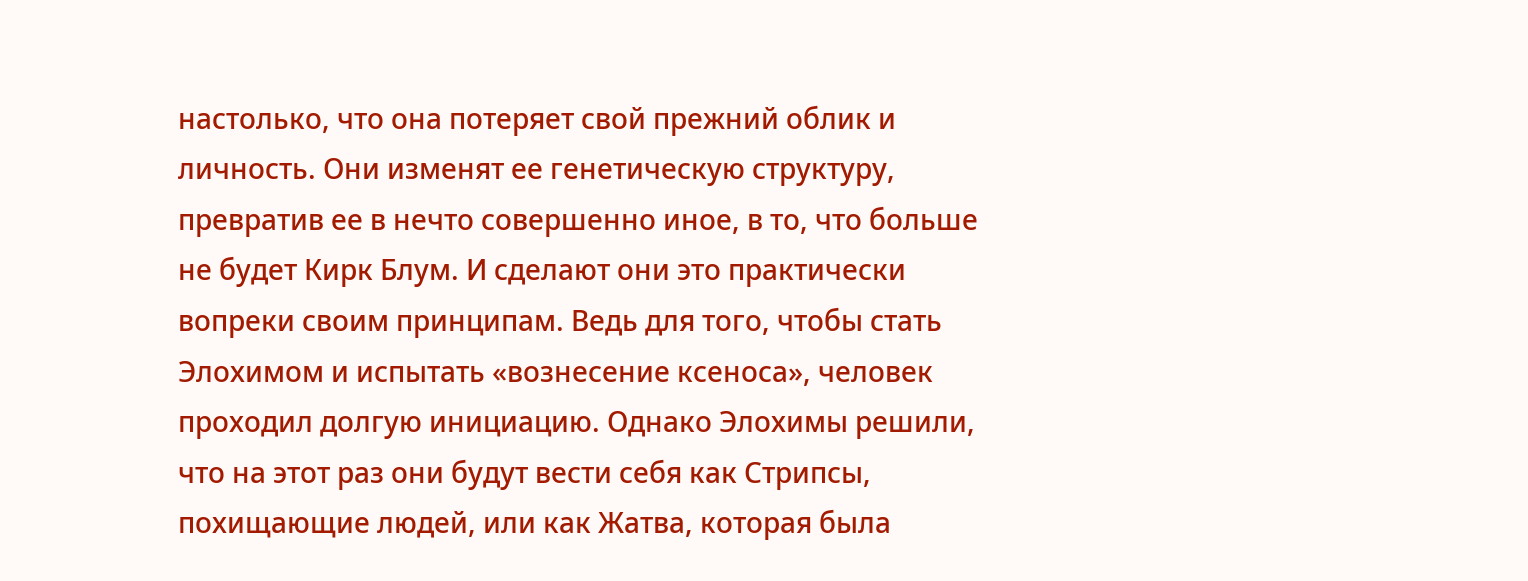настолько, что она потеряет свой прежний облик и личность. Они изменят ее генетическую структуру, превратив ее в нечто совершенно иное, в то, что больше не будет Кирк Блум. И сделают они это практически вопреки своим принципам. Ведь для того, чтобы стать Элохимом и испытать «вознесение ксеноса», человек проходил долгую инициацию. Однако Элохимы решили, что на этот раз они будут вести себя как Стрипсы, похищающие людей, или как Жатва, которая была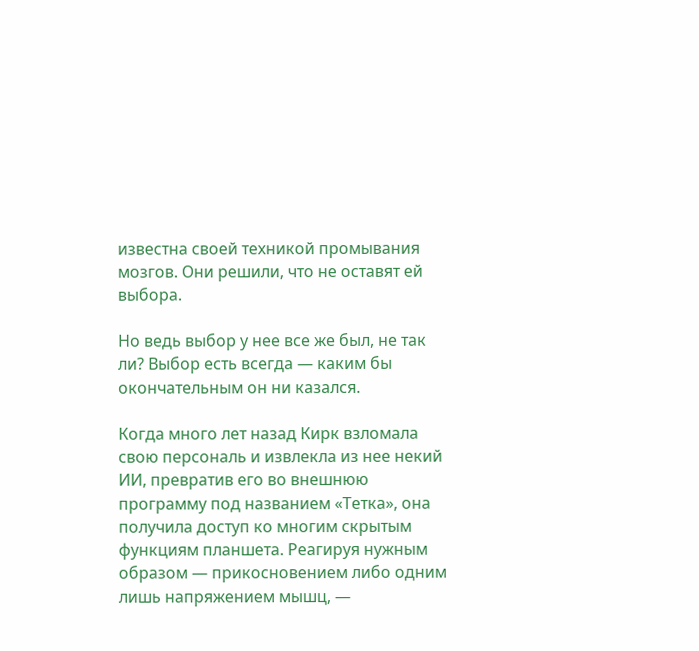известна своей техникой промывания мозгов. Они решили, что не оставят ей выбора.

Но ведь выбор у нее все же был, не так ли? Выбор есть всегда — каким бы окончательным он ни казался.

Когда много лет назад Кирк взломала свою персональ и извлекла из нее некий ИИ, превратив его во внешнюю программу под названием «Тетка», она получила доступ ко многим скрытым функциям планшета. Реагируя нужным образом — прикосновением либо одним лишь напряжением мышц, —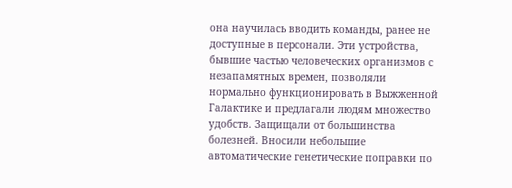она научилась вводить команды, ранее не доступные в персонали. Эти устройства, бывшие частью человеческих организмов с незапамятных времен, позволяли нормально функционировать в Выжженной Галактике и предлагали людям множество удобств. Защищали от большинства болезней. Вносили небольшие автоматические генетические поправки по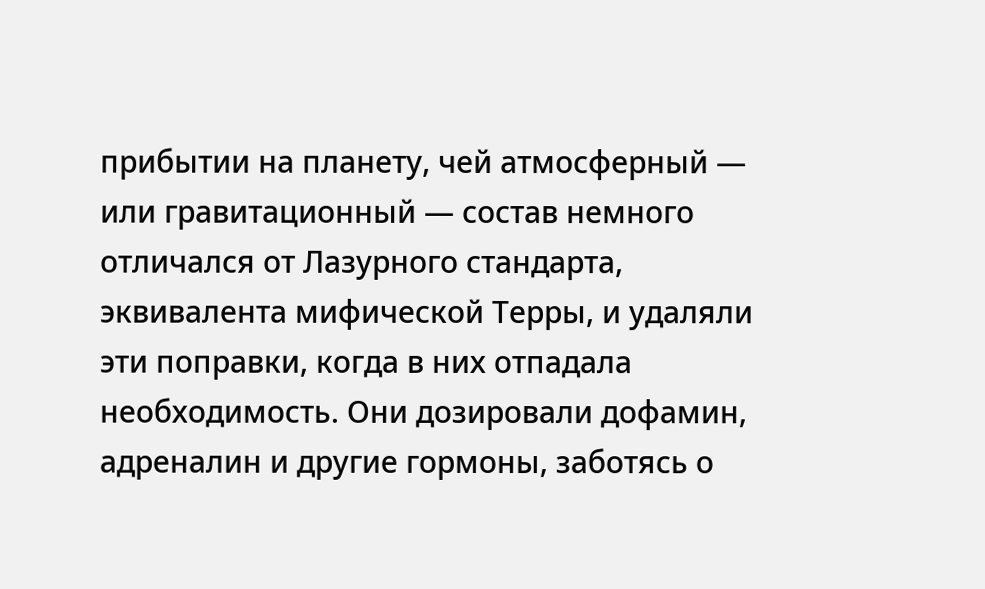прибытии на планету, чей атмосферный — или гравитационный — состав немного отличался от Лазурного стандарта, эквивалента мифической Терры, и удаляли эти поправки, когда в них отпадала необходимость. Они дозировали дофамин, адреналин и другие гормоны, заботясь о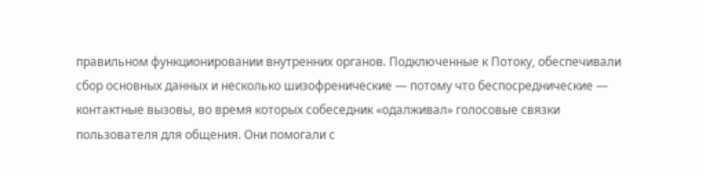правильном функционировании внутренних органов. Подключенные к Потоку, обеспечивали сбор основных данных и несколько шизофренические — потому что беспосреднические — контактные вызовы, во время которых собеседник «одалживал» голосовые связки пользователя для общения. Они помогали с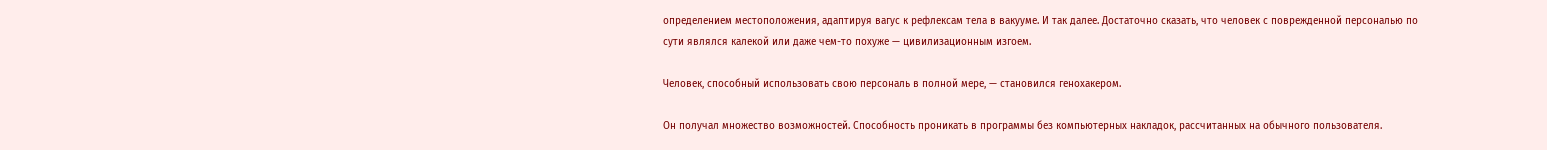определением местоположения, адаптируя вагус к рефлексам тела в вакууме. И так далее. Достаточно сказать, что человек с поврежденной персональю по сути являлся калекой или даже чем-то похуже — цивилизационным изгоем.

Человек, способный использовать свою персональ в полной мере, — становился генохакером.

Он получал множество возможностей. Способность проникать в программы без компьютерных накладок, рассчитанных на обычного пользователя.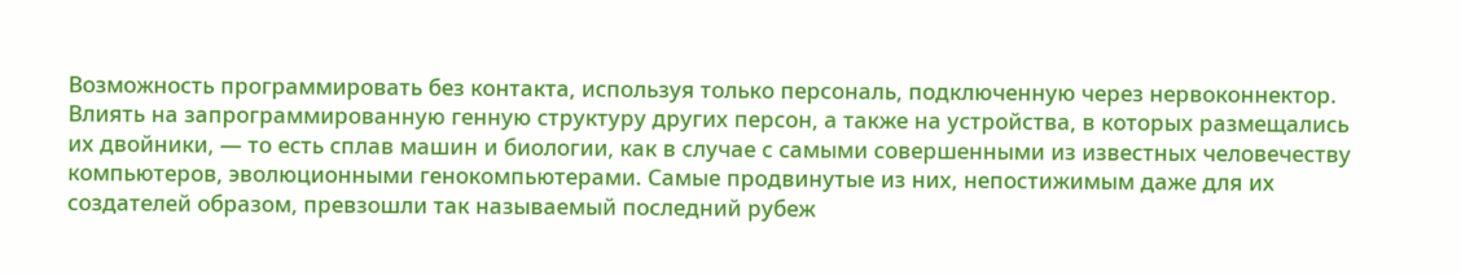Возможность программировать без контакта, используя только персональ, подключенную через нервоконнектор. Влиять на запрограммированную генную структуру других персон, а также на устройства, в которых размещались их двойники, — то есть сплав машин и биологии, как в случае с самыми совершенными из известных человечеству компьютеров, эволюционными генокомпьютерами. Самые продвинутые из них, непостижимым даже для их создателей образом, превзошли так называемый последний рубеж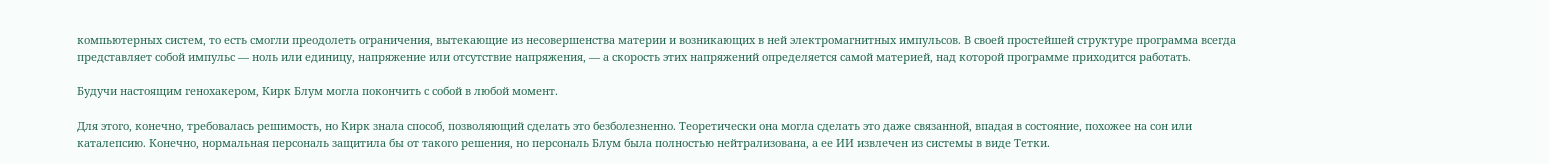компьютерных систем, то есть смогли преодолеть ограничения, вытекающие из несовершенства материи и возникающих в ней электромагнитных импульсов. В своей простейшей структуре программа всегда представляет собой импульс — ноль или единицу, напряжение или отсутствие напряжения, — а скорость этих напряжений определяется самой материей, над которой программе приходится работать.

Будучи настоящим генохакером, Кирк Блум могла покончить с собой в любой момент.

Для этого, конечно, требовалась решимость, но Кирк знала способ, позволяющий сделать это безболезненно. Теоретически она могла сделать это даже связанной, впадая в состояние, похожее на сон или каталепсию. Конечно, нормальная персональ защитила бы от такого решения, но персональ Блум была полностью нейтрализована, а ее ИИ извлечен из системы в виде Тетки.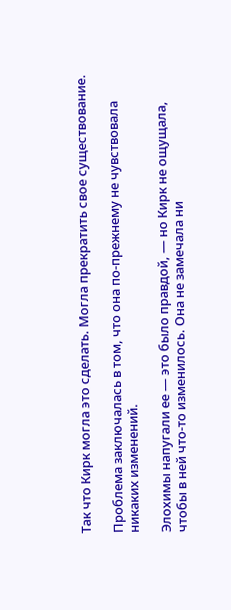Так что Кирк могла это сделать. Могла прекратить свое существование.

Проблема заключалась в том, что она по-прежнему не чувствовала никаких изменений.

Элохимы напугали ее — это было правдой, — но Кирк не ощущала, чтобы в ней что-то изменилось. Она не замечала ни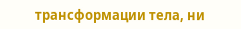трансформации тела, ни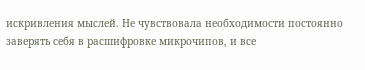искривления мыслей. Не чувствовала необходимости постоянно заверять себя в расшифровке микрочипов, и все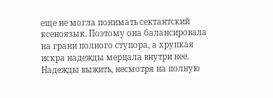еще не могла понимать сектантский ксеноязык. Поэтому она балансировала на грани полного ступора, а хрупкая искра надежды мерцала внутри нее. Надежды выжить, несмотря на полную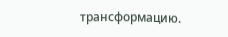трансформацию.